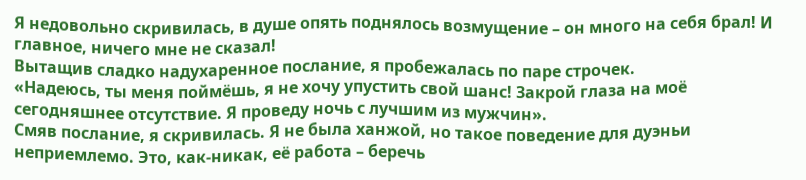Я недовольно скривилась, в душе опять поднялось возмущение – он много на себя брал! И главное, ничего мне не сказал!
Вытащив сладко надухаренное послание, я пробежалась по паре строчек.
«Надеюсь, ты меня поймёшь, я не хочу упустить свой шанс! Закрой глаза на моё сегодняшнее отсутствие. Я проведу ночь с лучшим из мужчин».
Смяв послание, я скривилась. Я не была ханжой, но такое поведение для дуэньи неприемлемо. Это, как-никак, её работа – беречь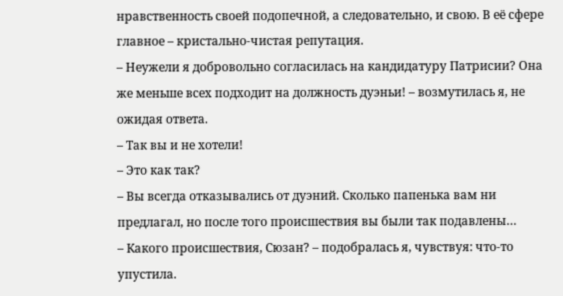нравственность своей подопечной, а следовательно, и свою. В её сфере главное – кристально-чистая репутация.
– Неужели я добровольно согласилась на кандидатуру Патрисии? Она же меньше всех подходит на должность дуэньи! – возмутилась я, не ожидая ответа.
– Так вы и не хотели!
– Это как так?
– Вы всегда отказывались от дуэний. Сколько папенька вам ни предлагал, но после того происшествия вы были так подавлены…
– Какого происшествия, Сюзан? – подобралась я, чувствуя: что-то упустила.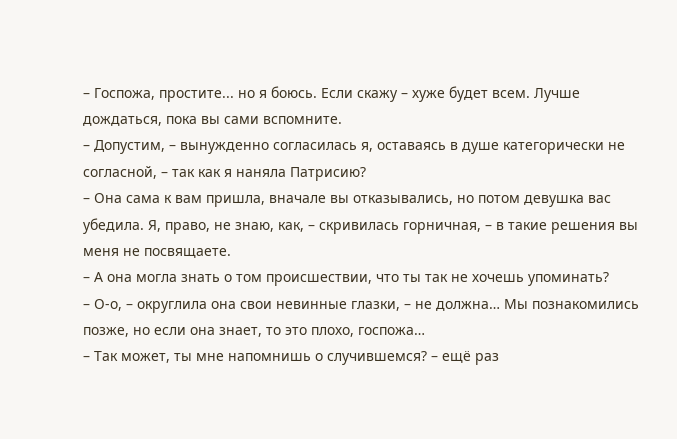– Госпожа, простите... но я боюсь. Если скажу – хуже будет всем. Лучше дождаться, пока вы сами вспомните.
– Допустим, – вынужденно согласилась я, оставаясь в душе категорически не согласной, – так как я наняла Патрисию?
– Она сама к вам пришла, вначале вы отказывались, но потом девушка вас убедила. Я, право, не знаю, как, – скривилась горничная, – в такие решения вы меня не посвящаете.
– А она могла знать о том происшествии, что ты так не хочешь упоминать?
– О-о, – округлила она свои невинные глазки, – не должна… Мы познакомились позже, но если она знает, то это плохо, госпожа…
– Так может, ты мне напомнишь о случившемся? – ещё раз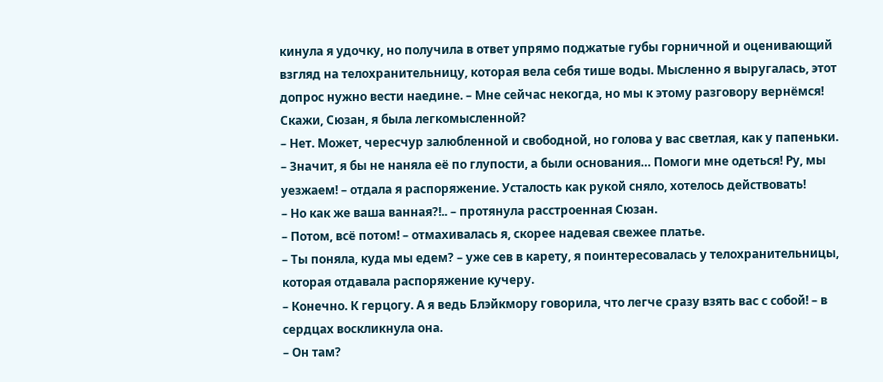кинула я удочку, но получила в ответ упрямо поджатые губы горничной и оценивающий взгляд на телохранительницу, которая вела себя тише воды. Мысленно я выругалась, этот допрос нужно вести наедине. – Мне сейчас некогда, но мы к этому разговору вернёмся! Скажи, Сюзан, я была легкомысленной?
– Нет. Может, чересчур залюбленной и свободной, но голова у вас светлая, как у папеньки.
– Значит, я бы не наняла её по глупости, а были основания… Помоги мне одеться! Ру, мы уезжаем! – отдала я распоряжение. Усталость как рукой сняло, хотелось действовать!
– Но как же ваша ванная?!.. – протянула расстроенная Сюзан.
– Потом, всё потом! – отмахивалась я, скорее надевая свежее платье.
– Ты поняла, куда мы едем? – уже сев в карету, я поинтересовалась у телохранительницы, которая отдавала распоряжение кучеру.
– Конечно. К герцогу. А я ведь Блэйкмору говорила, что легче сразу взять вас с собой! – в сердцах воскликнула она.
– Он там?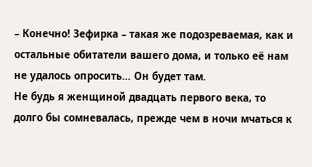– Конечно! Зефирка – такая же подозреваемая, как и остальные обитатели вашего дома, и только её нам не удалось опросить… Он будет там.
Не будь я женщиной двадцать первого века, то долго бы сомневалась, прежде чем в ночи мчаться к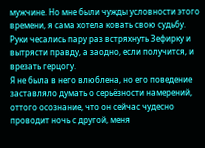мужчине. Но мне были чужды условности этого времени, я сама хотела ковать свою судьбу. Руки чесались пару раз встряхнуть Зефирку и вытрясти правду, а заодно, если получится, и врезать герцогу.
Я не была в него влюблена, но его поведение заставляло думать о серьёзности намерений, оттого осознание, что он сейчас чудесно проводит ночь с другой, меня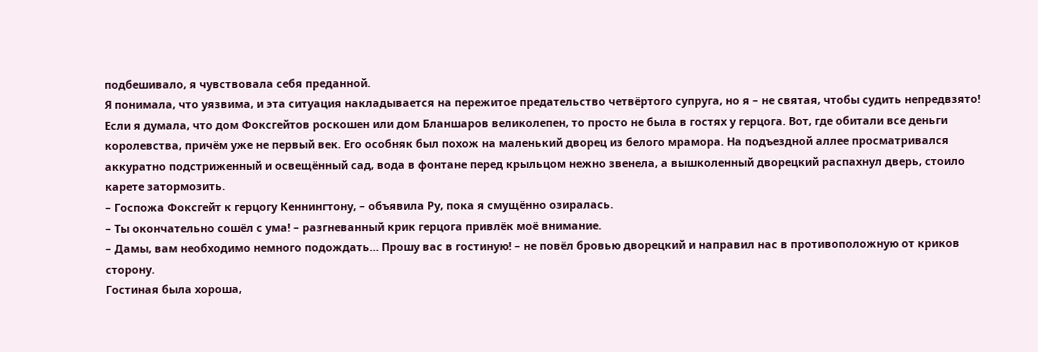подбешивало, я чувствовала себя преданной.
Я понимала, что уязвима, и эта ситуация накладывается на пережитое предательство четвёртого супруга, но я – не святая, чтобы судить непредвзято!
Если я думала, что дом Фоксгейтов роскошен или дом Бланшаров великолепен, то просто не была в гостях у герцога. Вот, где обитали все деньги королевства, причём уже не первый век. Его особняк был похож на маленький дворец из белого мрамора. На подъездной аллее просматривался аккуратно подстриженный и освещённый сад, вода в фонтане перед крыльцом нежно звенела, а вышколенный дворецкий распахнул дверь, стоило карете затормозить.
– Госпожа Фоксгейт к герцогу Кеннингтону, – объявила Ру, пока я смущённо озиралась.
– Ты окончательно сошёл с ума! – разгневанный крик герцога привлёк моё внимание.
– Дамы, вам необходимо немного подождать… Прошу вас в гостиную! – не повёл бровью дворецкий и направил нас в противоположную от криков сторону.
Гостиная была хороша,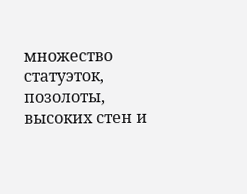множество статуэток, позолоты, высоких стен и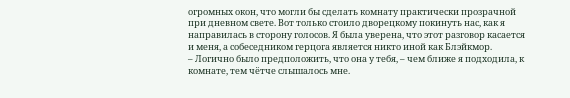огромных окон, что могли бы сделать комнату практически прозрачной при дневном свете. Вот только стоило дворецкому покинуть нас, как я направилась в сторону голосов. Я была уверена, что этот разговор касается и меня, а собеседником герцога является никто иной как Блэйкмор.
– Логично было предположить, что она у тебя, – чем ближе я подходила, к комнате, тем чётче слышалось мне.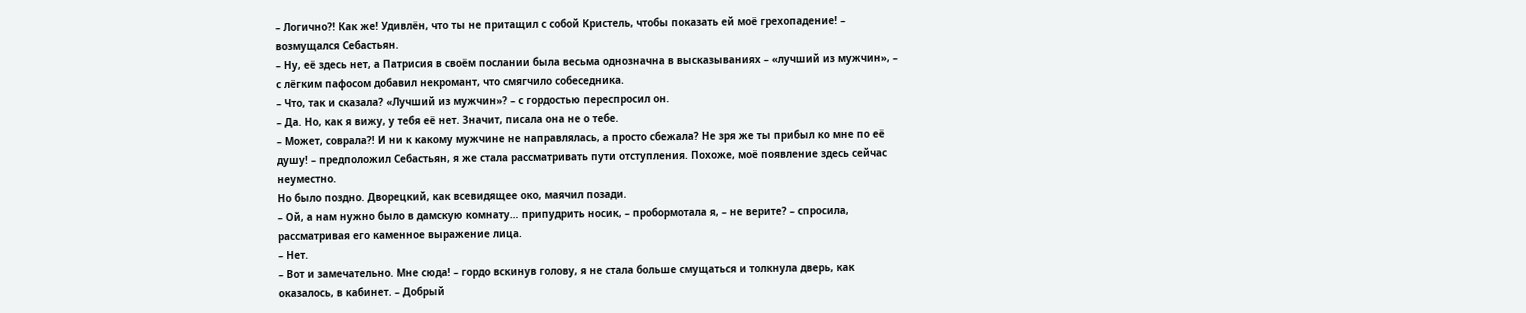– Логично?! Как же! Удивлён, что ты не притащил с собой Кристель, чтобы показать ей моё грехопадение! – возмущался Себастьян.
– Ну, её здесь нет, а Патрисия в своём послании была весьма однозначна в высказываниях – «лучший из мужчин», – с лёгким пафосом добавил некромант, что смягчило собеседника.
– Что, так и сказала? «Лучший из мужчин»? – с гордостью переспросил он.
– Да. Но, как я вижу, у тебя её нет. Значит, писала она не о тебе.
– Может, соврала?! И ни к какому мужчине не направлялась, а просто сбежала? Не зря же ты прибыл ко мне по её душу! – предположил Себастьян, я же стала рассматривать пути отступления. Похоже, моё появление здесь сейчас неуместно.
Но было поздно. Дворецкий, как всевидящее око, маячил позади.
– Ой, а нам нужно было в дамскую комнату… припудрить носик, – пробормотала я, – не верите? – спросила, рассматривая его каменное выражение лица.
– Нет.
– Вот и замечательно. Мне сюда! – гордо вскинув голову, я не стала больше смущаться и толкнула дверь, как оказалось, в кабинет. – Добрый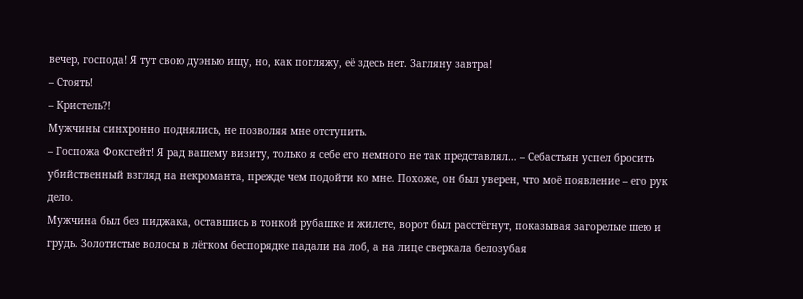вечер, господа! Я тут свою дуэнью ищу, но, как погляжу, её здесь нет. Загляну завтра!
– Стоять!
– Кристель?!
Мужчины синхронно поднялись, не позволяя мне отступить.
– Госпожа Фоксгейт! Я рад вашему визиту, только я себе его немного не так представлял… – Себастьян успел бросить убийственный взгляд на некроманта, прежде чем подойти ко мне. Похоже, он был уверен, что моё появление – его рук дело.
Мужчина был без пиджака, оставшись в тонкой рубашке и жилете, ворот был расстёгнут, показывая загорелые шею и грудь. Золотистые волосы в лёгком беспорядке падали на лоб, а на лице сверкала белозубая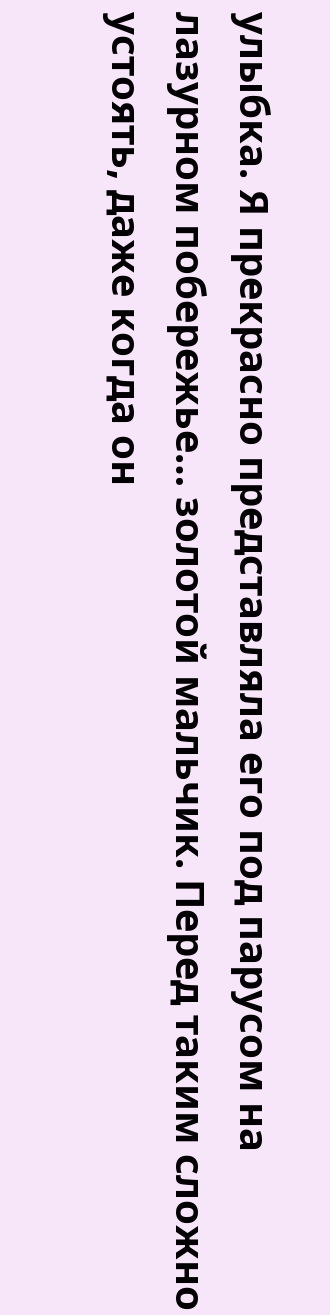улыбка. Я прекрасно представляла его под парусом на лазурном побережье… золотой мальчик. Перед таким сложно устоять, даже когда он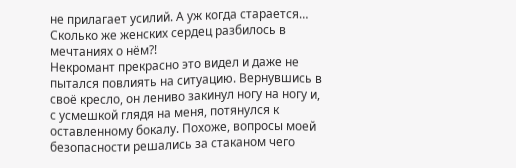не прилагает усилий. А уж когда старается… Сколько же женских сердец разбилось в мечтаниях о нём?!
Некромант прекрасно это видел и даже не пытался повлиять на ситуацию. Вернувшись в своё кресло, он лениво закинул ногу на ногу и, с усмешкой глядя на меня, потянулся к оставленному бокалу. Похоже, вопросы моей безопасности решались за стаканом чего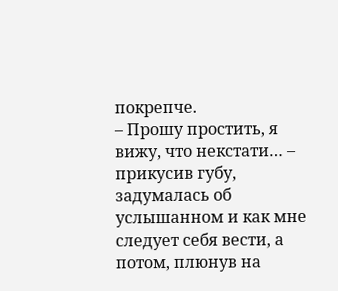покрепче.
– Прошу простить, я вижу, что некстати… – прикусив губу, задумалась об услышанном и как мне следует себя вести, а потом, плюнув на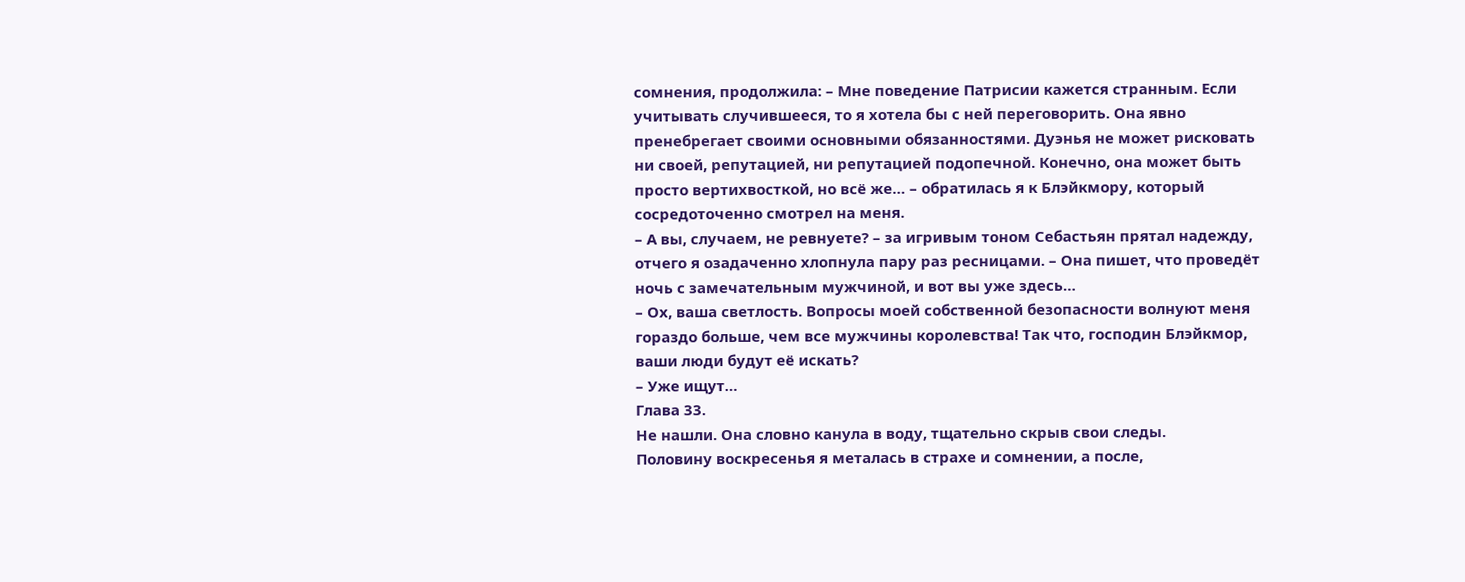сомнения, продолжила: – Мне поведение Патрисии кажется странным. Если учитывать случившееся, то я хотела бы с ней переговорить. Она явно пренебрегает своими основными обязанностями. Дуэнья не может рисковать ни своей, репутацией, ни репутацией подопечной. Конечно, она может быть просто вертихвосткой, но всё же… – обратилась я к Блэйкмору, который сосредоточенно смотрел на меня.
– А вы, случаем, не ревнуете? – за игривым тоном Себастьян прятал надежду, отчего я озадаченно хлопнула пару раз ресницами. – Она пишет, что проведёт ночь с замечательным мужчиной, и вот вы уже здесь…
– Ох, ваша светлость. Вопросы моей собственной безопасности волнуют меня гораздо больше, чем все мужчины королевства! Так что, господин Блэйкмор, ваши люди будут её искать?
– Уже ищут…
Глава 33.
Не нашли. Она словно канула в воду, тщательно скрыв свои следы.
Половину воскресенья я металась в страхе и сомнении, а после,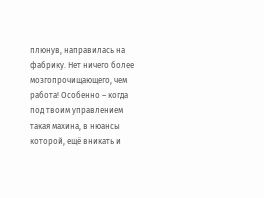плюнув, направилась на фабрику. Нет ничего более мозгопрочищающего, чем работа! Особенно – когда под твоим управлением такая махина, в нюансы которой, ещё вникать и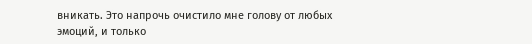вникать. Это напрочь очистило мне голову от любых эмоций, и только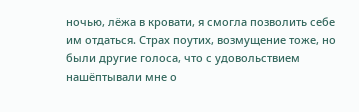ночью, лёжа в кровати, я смогла позволить себе им отдаться. Страх поутих, возмущение тоже, но были другие голоса, что с удовольствием нашёптывали мне о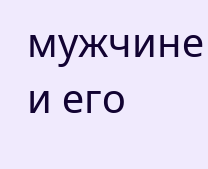мужчине и его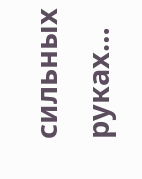сильных руках…